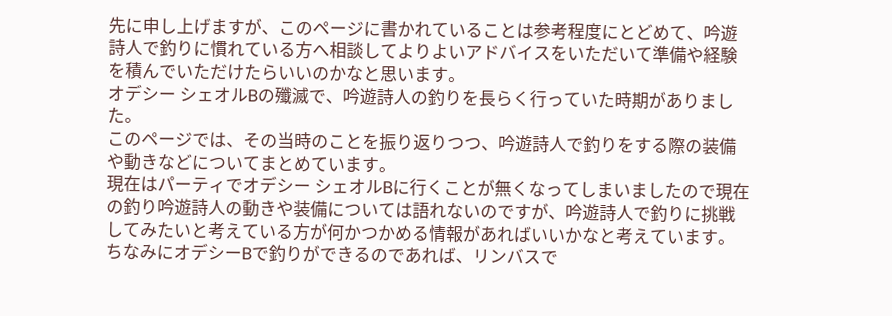先に申し上げますが、このページに書かれていることは参考程度にとどめて、吟遊詩人で釣りに慣れている方へ相談してよりよいアドバイスをいただいて準備や経験を積んでいただけたらいいのかなと思います。
オデシー シェオルBの殲滅で、吟遊詩人の釣りを長らく行っていた時期がありました。
このページでは、その当時のことを振り返りつつ、吟遊詩人で釣りをする際の装備や動きなどについてまとめています。
現在はパーティでオデシー シェオルBに行くことが無くなってしまいましたので現在の釣り吟遊詩人の動きや装備については語れないのですが、吟遊詩人で釣りに挑戦してみたいと考えている方が何かつかめる情報があればいいかなと考えています。
ちなみにオデシーBで釣りができるのであれば、リンバスで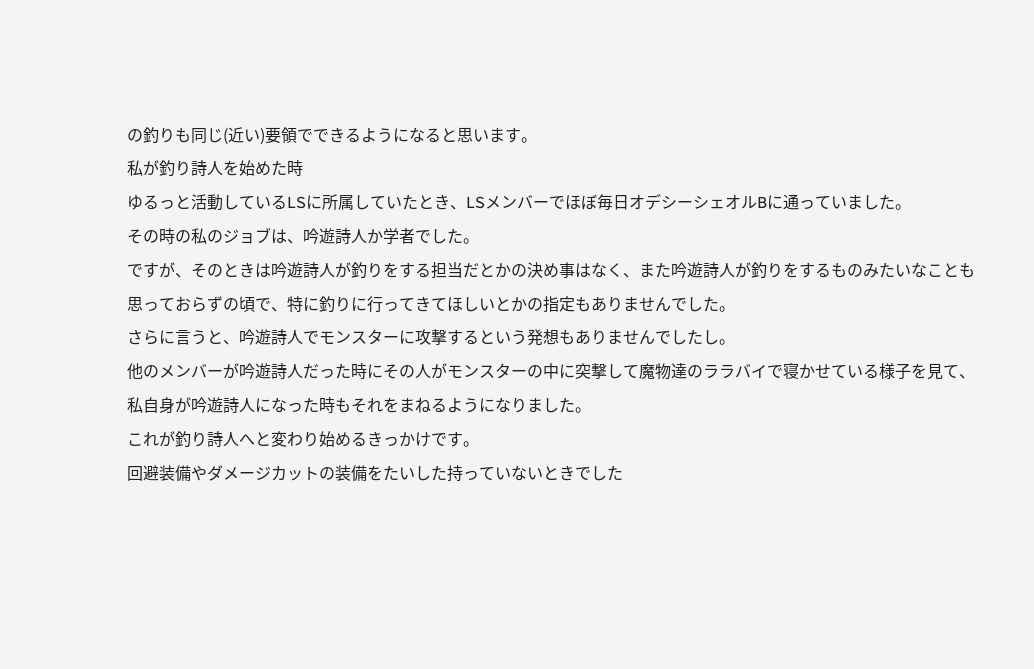の釣りも同じ(近い)要領でできるようになると思います。
私が釣り詩人を始めた時
ゆるっと活動しているLSに所属していたとき、LSメンバーでほぼ毎日オデシーシェオルBに通っていました。
その時の私のジョブは、吟遊詩人か学者でした。
ですが、そのときは吟遊詩人が釣りをする担当だとかの決め事はなく、また吟遊詩人が釣りをするものみたいなことも思っておらずの頃で、特に釣りに行ってきてほしいとかの指定もありませんでした。
さらに言うと、吟遊詩人でモンスターに攻撃するという発想もありませんでしたし。
他のメンバーが吟遊詩人だった時にその人がモンスターの中に突撃して魔物達のララバイで寝かせている様子を見て、私自身が吟遊詩人になった時もそれをまねるようになりました。
これが釣り詩人へと変わり始めるきっかけです。
回避装備やダメージカットの装備をたいした持っていないときでした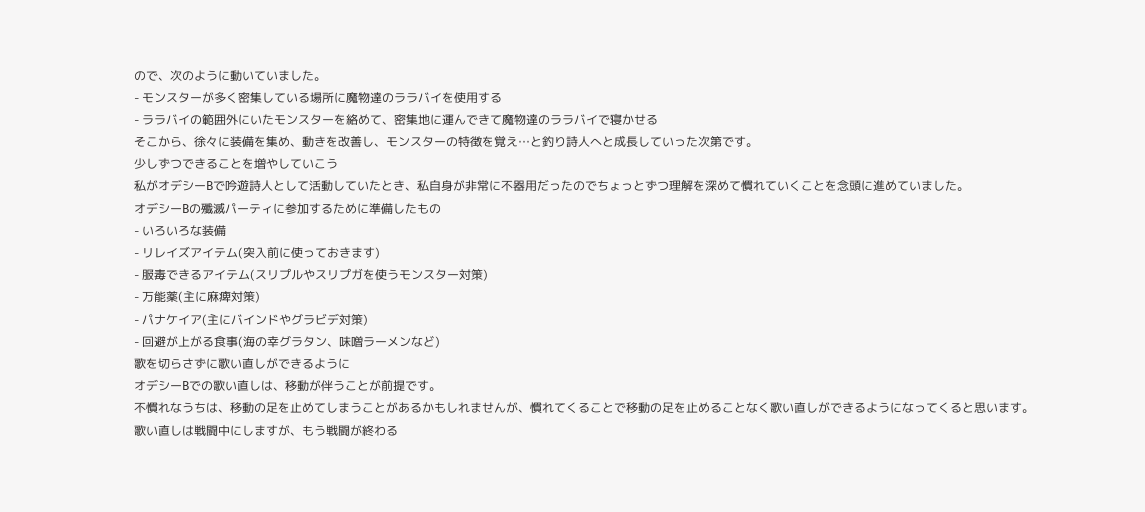ので、次のように動いていました。
- モンスターが多く密集している場所に魔物達のララバイを使用する
- ララバイの範囲外にいたモンスターを絡めて、密集地に運んできて魔物達のララバイで寝かせる
そこから、徐々に装備を集め、動きを改善し、モンスターの特徴を覚え…と釣り詩人へと成長していった次第です。
少しずつできることを増やしていこう
私がオデシーBで吟遊詩人として活動していたとき、私自身が非常に不器用だったのでちょっとずつ理解を深めて慣れていくことを念頭に進めていました。
オデシーBの殲滅パーティに参加するために準備したもの
- いろいろな装備
- リレイズアイテム(突入前に使っておきます)
- 服毒できるアイテム(スリプルやスリプガを使うモンスター対策)
- 万能薬(主に麻痺対策)
- パナケイア(主にバインドやグラビデ対策)
- 回避が上がる食事(海の幸グラタン、味噌ラーメンなど)
歌を切らさずに歌い直しができるように
オデシーBでの歌い直しは、移動が伴うことが前提です。
不慣れなうちは、移動の足を止めてしまうことがあるかもしれませんが、慣れてくることで移動の足を止めることなく歌い直しができるようになってくると思います。
歌い直しは戦闘中にしますが、もう戦闘が終わる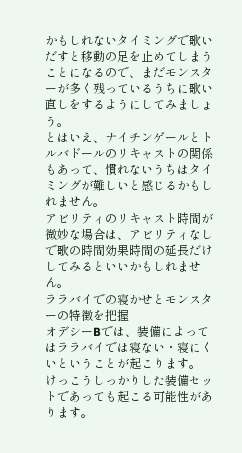かもしれないタイミングで歌いだすと移動の足を止めてしまうことになるので、まだモンスターが多く残っているうちに歌い直しをするようにしてみましょう。
とはいえ、ナイチンゲールとトルバドールのリキャストの関係もあって、慣れないうちはタイミングが難しいと感じるかもしれません。
アビリティのリキャスト時間が微妙な場合は、アビリティなしで歌の時間効果時間の延長だけしてみるといいかもしれません。
ララバイでの寝かせとモンスターの特徴を把握
オデシーBでは、装備によってはララバイでは寝ない・寝にくいということが起こります。
けっこうしっかりした装備セットであっても起こる可能性があります。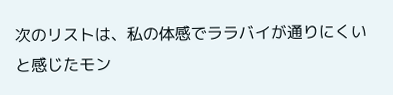次のリストは、私の体感でララバイが通りにくいと感じたモン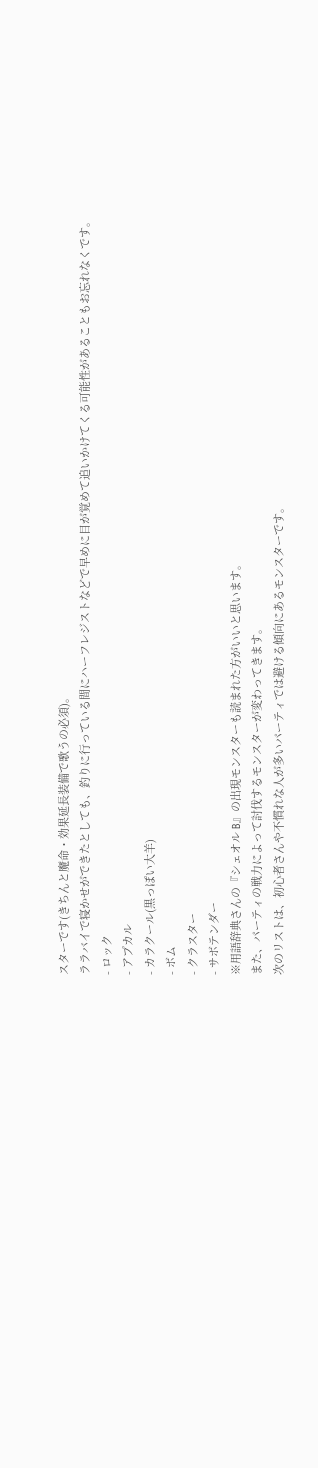スターです(きちんと魔命・効果延長装備で歌うの必須)。
ララバイで寝かせができたとしても、釣りに行っている間にハーフレジストなどで早めに目が覚めて追いかけてくる可能性があることもお忘れなくです。
- ロック
- アプカル
- カラクール(黒っぽい大羊)
- ボム
- クラスター
- サボテンダー
※用語辞典さんの『シェオル B』の出現モンスターも読まれた方がいいと思います。
また、パーティの戦力によって討伐するモンスターが変わってきます。
次のリストは、初心者さんや不慣れな人が多いパーティでは避ける傾向にあるモンスターです。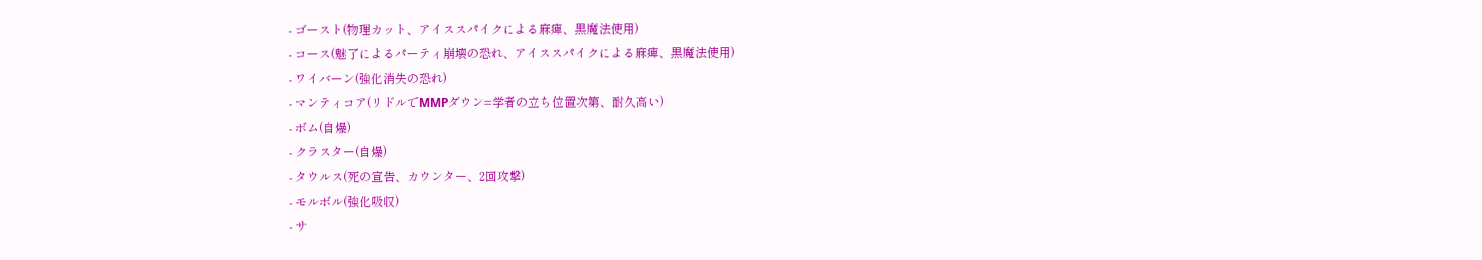- ゴースト(物理カット、アイススパイクによる麻痺、黒魔法使用)
- コース(魅了によるパーティ崩壊の恐れ、アイススパイクによる麻痺、黒魔法使用)
- ワイバーン(強化消失の恐れ)
- マンティコア(リドルでMMPダウン=学者の立ち位置次第、耐久高い)
- ボム(自爆)
- クラスター(自爆)
- タウルス(死の宣告、カウンター、2回攻撃)
- モルボル(強化吸収)
- サ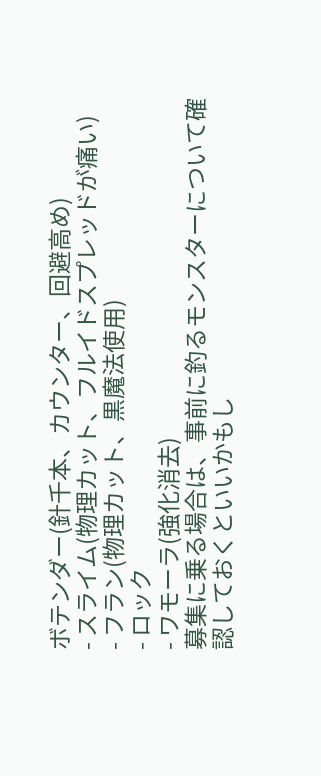ボテンダー(針千本、カウンター、回避高め)
- スライム(物理カット、フルイドスプレッドが痛い)
- フラン(物理カット、黒魔法使用)
- ロック
- ワモーラ(強化消去)
募集に乗る場合は、事前に釣るモンスターについて確認しておくといいかもし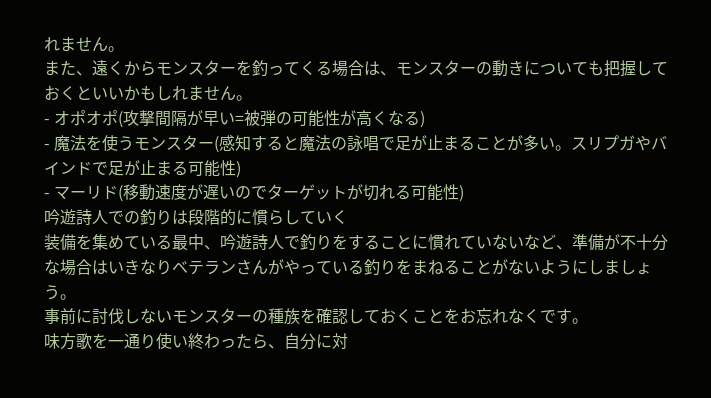れません。
また、遠くからモンスターを釣ってくる場合は、モンスターの動きについても把握しておくといいかもしれません。
- オポオポ(攻撃間隔が早い=被弾の可能性が高くなる)
- 魔法を使うモンスター(感知すると魔法の詠唱で足が止まることが多い。スリプガやバインドで足が止まる可能性)
- マーリド(移動速度が遅いのでターゲットが切れる可能性)
吟遊詩人での釣りは段階的に慣らしていく
装備を集めている最中、吟遊詩人で釣りをすることに慣れていないなど、準備が不十分な場合はいきなりベテランさんがやっている釣りをまねることがないようにしましょう。
事前に討伐しないモンスターの種族を確認しておくことをお忘れなくです。
味方歌を一通り使い終わったら、自分に対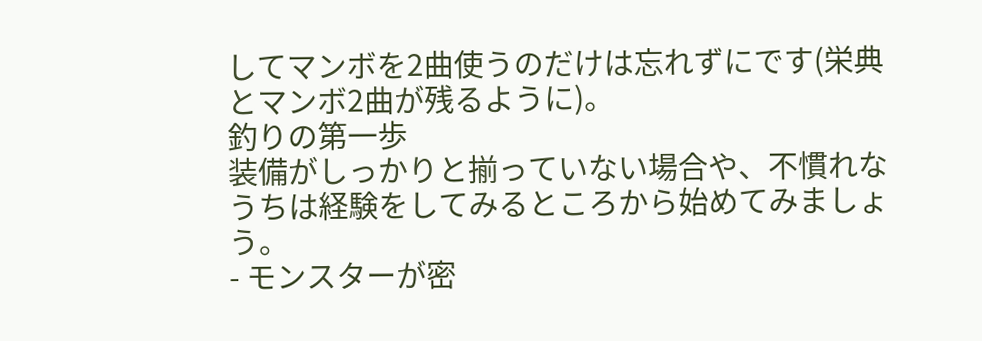してマンボを2曲使うのだけは忘れずにです(栄典とマンボ2曲が残るように)。
釣りの第一歩
装備がしっかりと揃っていない場合や、不慣れなうちは経験をしてみるところから始めてみましょう。
- モンスターが密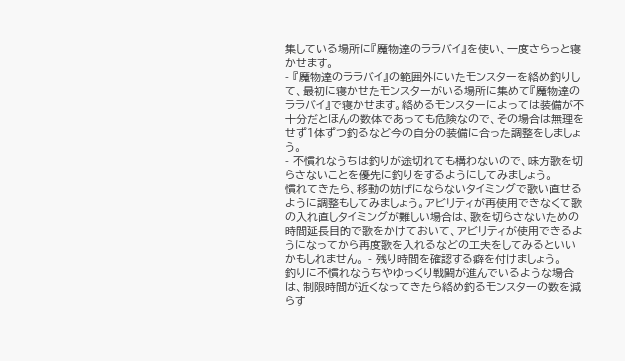集している場所に『魔物達のララバイ』を使い、一度さらっと寝かせます。
- 『魔物達のララバイ』の範囲外にいたモンスターを絡め釣りして、最初に寝かせたモンスターがいる場所に集めて『魔物達のララバイ』で寝かせます。絡めるモンスターによっては装備が不十分だとほんの数体であっても危険なので、その場合は無理をせず1体ずつ釣るなど今の自分の装備に合った調整をしましょう。
- 不慣れなうちは釣りが途切れても構わないので、味方歌を切らさないことを優先に釣りをするようにしてみましょう。
慣れてきたら、移動の妨げにならないタイミングで歌い直せるように調整もしてみましょう。アビリティが再使用できなくて歌の入れ直しタイミングが難しい場合は、歌を切らさないための時間延長目的で歌をかけておいて、アビリティが使用できるようになってから再度歌を入れるなどの工夫をしてみるといいかもしれません。 - 残り時間を確認する癖を付けましょう。
釣りに不慣れなうちやゆっくり戦闘が進んでいるような場合は、制限時間が近くなってきたら絡め釣るモンスターの数を減らす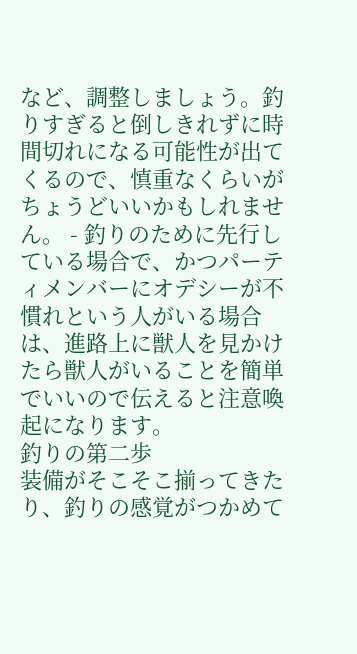など、調整しましょう。釣りすぎると倒しきれずに時間切れになる可能性が出てくるので、慎重なくらいがちょうどいいかもしれません。 - 釣りのために先行している場合で、かつパーティメンバーにオデシーが不慣れという人がいる場合は、進路上に獣人を見かけたら獣人がいることを簡単でいいので伝えると注意喚起になります。
釣りの第二歩
装備がそこそこ揃ってきたり、釣りの感覚がつかめて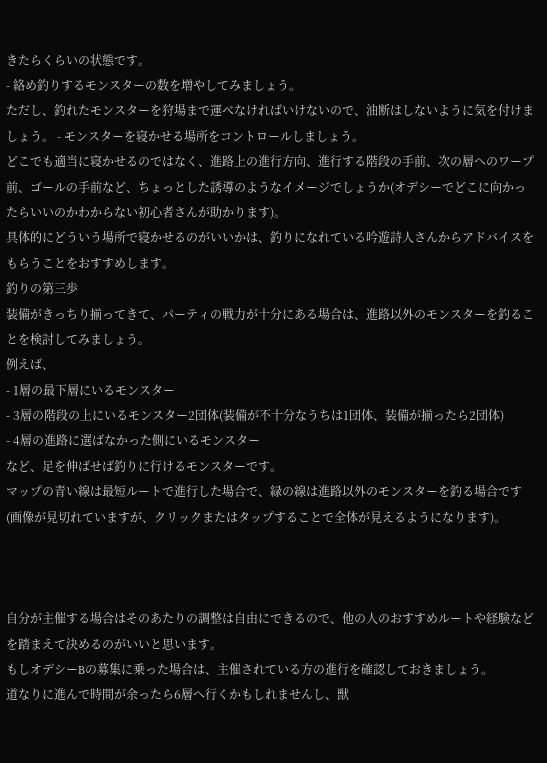きたらくらいの状態です。
- 絡め釣りするモンスターの数を増やしてみましょう。
ただし、釣れたモンスターを狩場まで運べなければいけないので、油断はしないように気を付けましょう。 - モンスターを寝かせる場所をコントロールしましょう。
どこでも適当に寝かせるのではなく、進路上の進行方向、進行する階段の手前、次の層へのワープ前、ゴールの手前など、ちょっとした誘導のようなイメージでしょうか(オデシーでどこに向かったらいいのかわからない初心者さんが助かります)。
具体的にどういう場所で寝かせるのがいいかは、釣りになれている吟遊詩人さんからアドバイスをもらうことをおすすめします。
釣りの第三歩
装備がきっちり揃ってきて、パーティの戦力が十分にある場合は、進路以外のモンスターを釣ることを検討してみましょう。
例えば、
- 1層の最下層にいるモンスター
- 3層の階段の上にいるモンスター2団体(装備が不十分なうちは1団体、装備が揃ったら2団体)
- 4層の進路に選ばなかった側にいるモンスター
など、足を伸ばせば釣りに行けるモンスターです。
マップの青い線は最短ルートで進行した場合で、緑の線は進路以外のモンスターを釣る場合です(画像が見切れていますが、クリックまたはタップすることで全体が見えるようになります)。



自分が主催する場合はそのあたりの調整は自由にできるので、他の人のおすすめルートや経験などを踏まえて決めるのがいいと思います。
もしオデシーBの募集に乗った場合は、主催されている方の進行を確認しておきましょう。
道なりに進んで時間が余ったら6層へ行くかもしれませんし、獣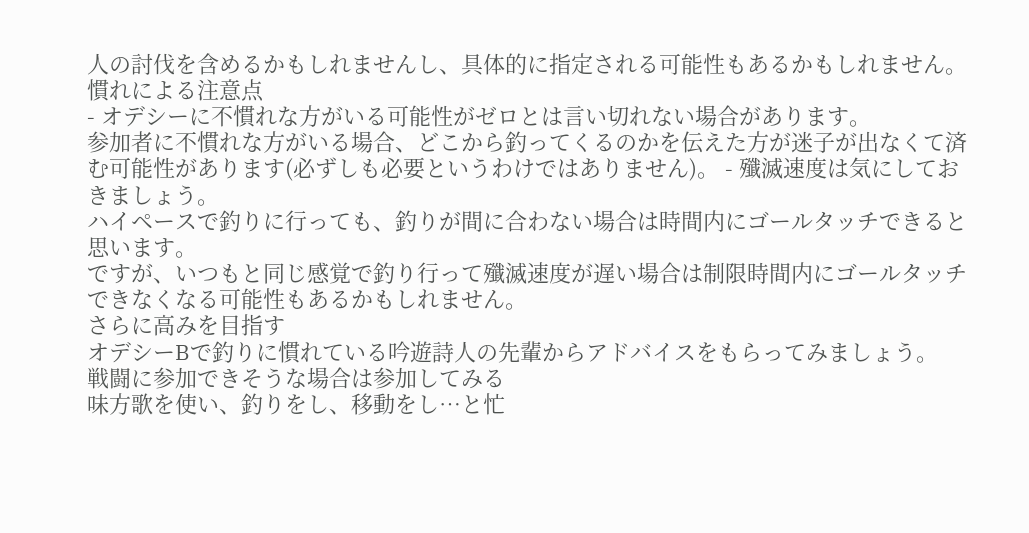人の討伐を含めるかもしれませんし、具体的に指定される可能性もあるかもしれません。
慣れによる注意点
- オデシーに不慣れな方がいる可能性がゼロとは言い切れない場合があります。
参加者に不慣れな方がいる場合、どこから釣ってくるのかを伝えた方が迷子が出なくて済む可能性があります(必ずしも必要というわけではありません)。 - 殲滅速度は気にしておきましょう。
ハイペースで釣りに行っても、釣りが間に合わない場合は時間内にゴールタッチできると思います。
ですが、いつもと同じ感覚で釣り行って殲滅速度が遅い場合は制限時間内にゴールタッチできなくなる可能性もあるかもしれません。
さらに高みを目指す
オデシーBで釣りに慣れている吟遊詩人の先輩からアドバイスをもらってみましょう。
戦闘に参加できそうな場合は参加してみる
味方歌を使い、釣りをし、移動をし…と忙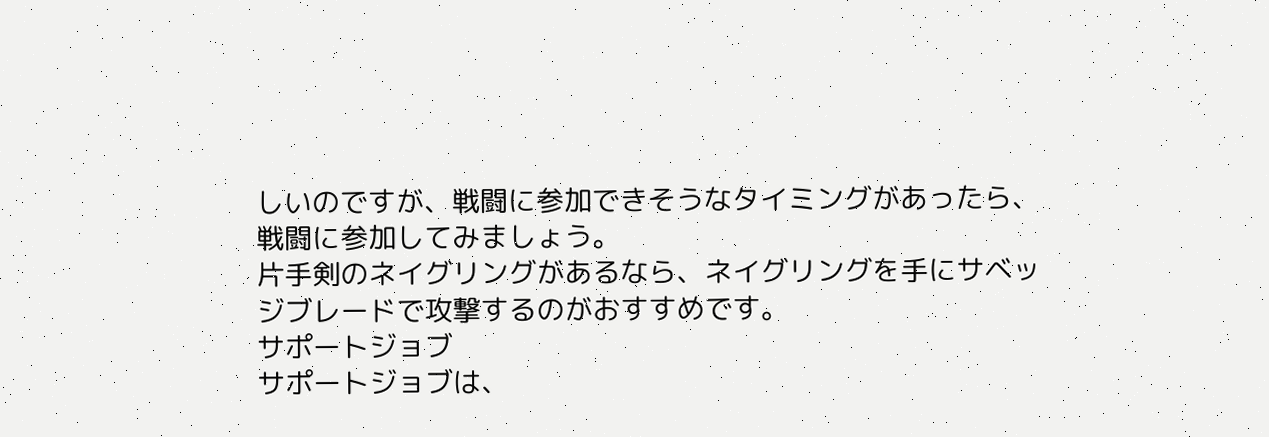しいのですが、戦闘に参加できそうなタイミングがあったら、戦闘に参加してみましょう。
片手剣のネイグリングがあるなら、ネイグリングを手にサベッジブレードで攻撃するのがおすすめです。
サポートジョブ
サポートジョブは、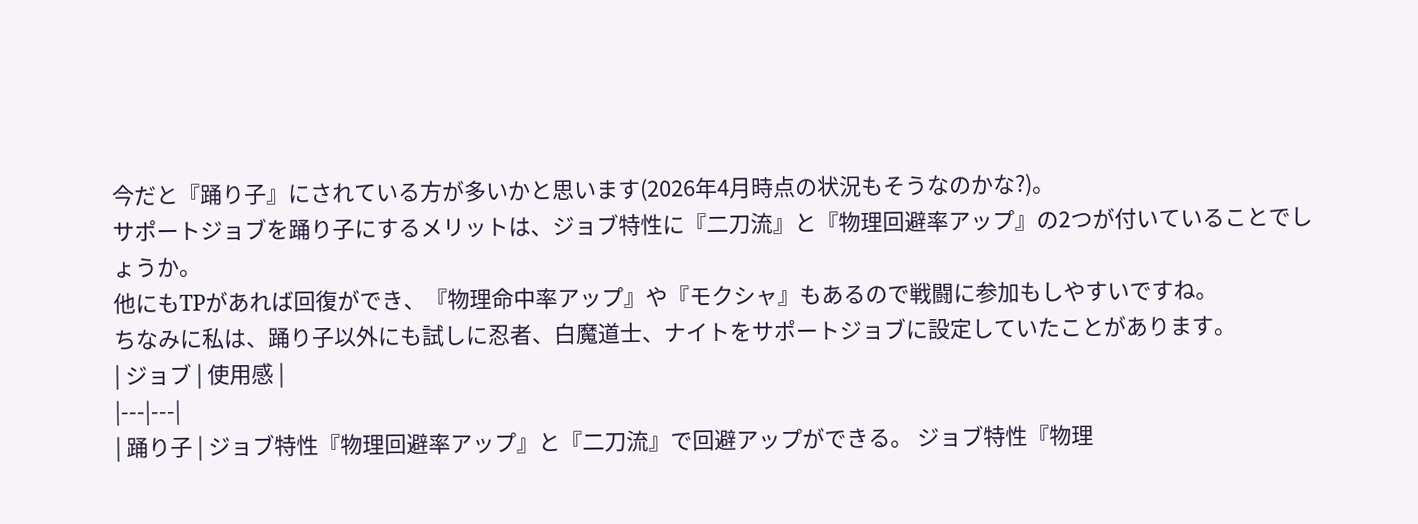今だと『踊り子』にされている方が多いかと思います(2026年4月時点の状況もそうなのかな?)。
サポートジョブを踊り子にするメリットは、ジョブ特性に『二刀流』と『物理回避率アップ』の2つが付いていることでしょうか。
他にもTPがあれば回復ができ、『物理命中率アップ』や『モクシャ』もあるので戦闘に参加もしやすいですね。
ちなみに私は、踊り子以外にも試しに忍者、白魔道士、ナイトをサポートジョブに設定していたことがあります。
| ジョブ | 使用感 |
|---|---|
| 踊り子 | ジョブ特性『物理回避率アップ』と『二刀流』で回避アップができる。 ジョブ特性『物理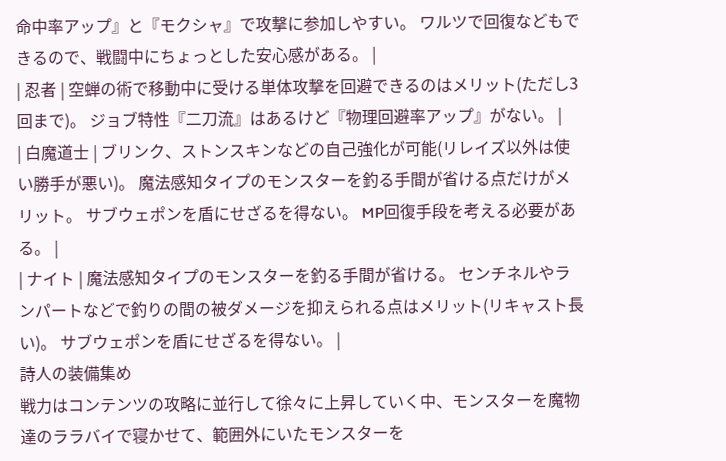命中率アップ』と『モクシャ』で攻撃に参加しやすい。 ワルツで回復などもできるので、戦闘中にちょっとした安心感がある。 |
| 忍者 | 空蝉の術で移動中に受ける単体攻撃を回避できるのはメリット(ただし3回まで)。 ジョブ特性『二刀流』はあるけど『物理回避率アップ』がない。 |
| 白魔道士 | ブリンク、ストンスキンなどの自己強化が可能(リレイズ以外は使い勝手が悪い)。 魔法感知タイプのモンスターを釣る手間が省ける点だけがメリット。 サブウェポンを盾にせざるを得ない。 MP回復手段を考える必要がある。 |
| ナイト | 魔法感知タイプのモンスターを釣る手間が省ける。 センチネルやランパートなどで釣りの間の被ダメージを抑えられる点はメリット(リキャスト長い)。 サブウェポンを盾にせざるを得ない。 |
詩人の装備集め
戦力はコンテンツの攻略に並行して徐々に上昇していく中、モンスターを魔物達のララバイで寝かせて、範囲外にいたモンスターを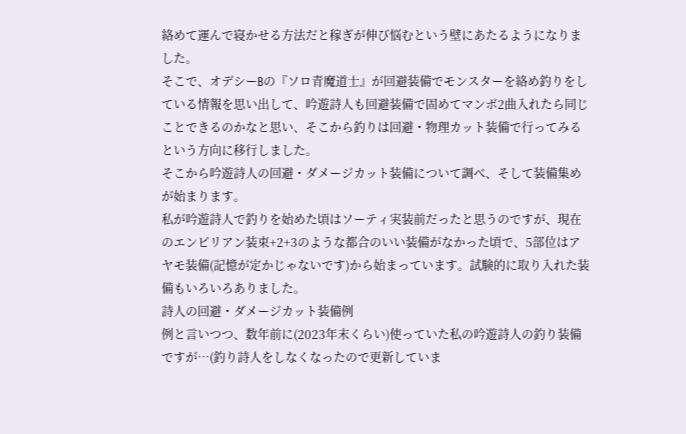絡めて運んで寝かせる方法だと稼ぎが伸び悩むという壁にあたるようになりました。
そこで、オデシーBの『ソロ青魔道士』が回避装備でモンスターを絡め釣りをしている情報を思い出して、吟遊詩人も回避装備で固めてマンボ2曲入れたら同じことできるのかなと思い、そこから釣りは回避・物理カット装備で行ってみるという方向に移行しました。
そこから吟遊詩人の回避・ダメージカット装備について調べ、そして装備集めが始まります。
私が吟遊詩人で釣りを始めた頃はソーティ実装前だったと思うのですが、現在のエンピリアン装束+2+3のような都合のいい装備がなかった頃で、5部位はアヤモ装備(記憶が定かじゃないです)から始まっています。試験的に取り入れた装備もいろいろありました。
詩人の回避・ダメージカット装備例
例と言いつつ、数年前に(2023年末くらい)使っていた私の吟遊詩人の釣り装備ですが…(釣り詩人をしなくなったので更新していま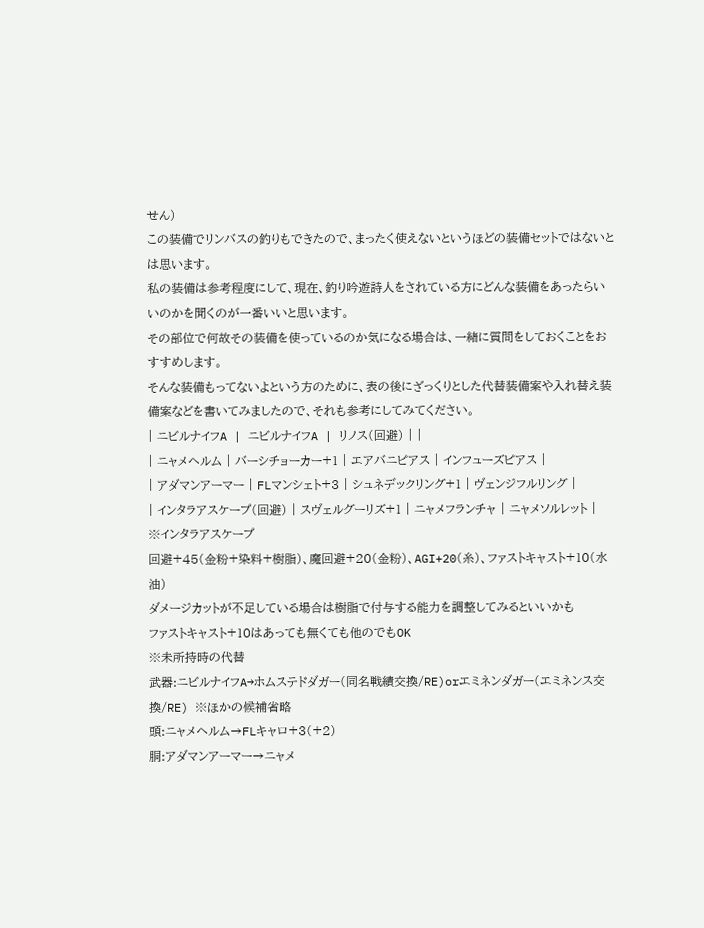せん)
この装備でリンバスの釣りもできたので、まったく使えないというほどの装備セットではないとは思います。
私の装備は参考程度にして、現在、釣り吟遊詩人をされている方にどんな装備をあったらいいのかを聞くのが一番いいと思います。
その部位で何故その装備を使っているのか気になる場合は、一緒に質問をしておくことをおすすめします。
そんな装備もってないよという方のために、表の後にざっくりとした代替装備案や入れ替え装備案などを書いてみましたので、それも参考にしてみてください。
| ニビルナイフA | ニビルナイフA | リノス(回避) | |
| ニャメヘルム | バーシチョーカー+1 | エアバニピアス | インフューズピアス |
| アダマンアーマー | FLマンシェト+3 | シュネデックリング+1 | ヴェンジフルリング |
| インタラアスケープ(回避) | スヴェルグーリズ+1 | ニャメフランチャ | ニャメソルレット |
※インタラアスケープ
回避+45(金粉+染料+樹脂)、魔回避+20(金粉)、AGI+20(糸)、ファストキャスト+10(水油)
ダメージカットが不足している場合は樹脂で付与する能力を調整してみるといいかも
ファストキャスト+10はあっても無くても他のでもOK
※未所持時の代替
武器:ニビルナイフA→ホムステドダガー(同名戦績交換/RE)orエミネンダガー(エミネンス交換/RE) ※ほかの候補省略
頭:ニャメヘルム→FLキャロ+3(+2)
胴:アダマンアーマー→ニャメ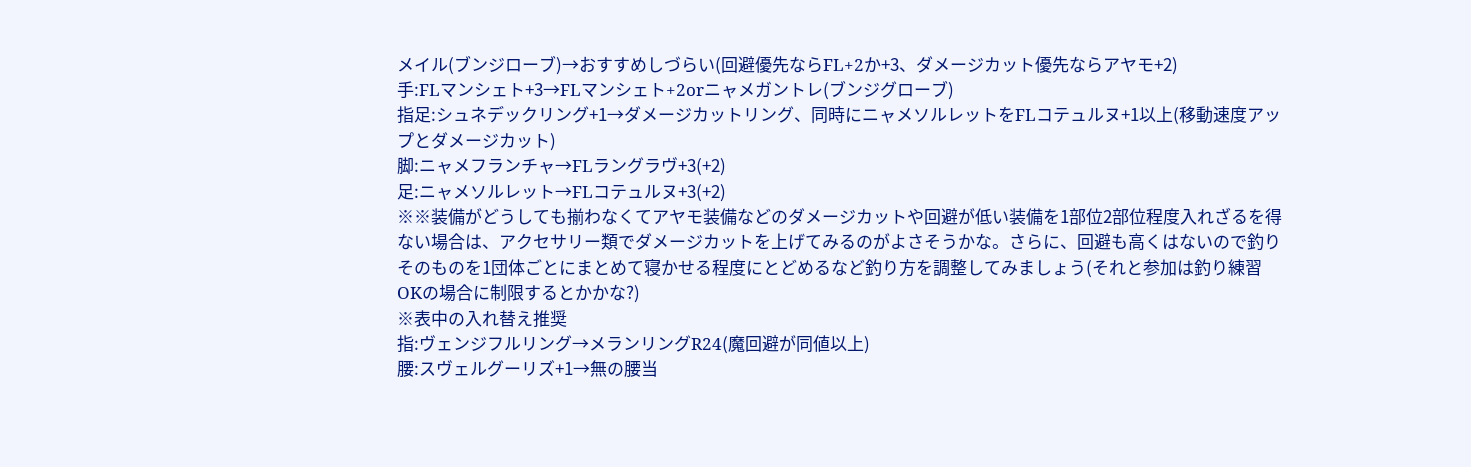メイル(ブンジローブ)→おすすめしづらい(回避優先ならFL+2か+3、ダメージカット優先ならアヤモ+2)
手:FLマンシェト+3→FLマンシェト+2orニャメガントレ(ブンジグローブ)
指足:シュネデックリング+1→ダメージカットリング、同時にニャメソルレットをFLコテュルヌ+1以上(移動速度アップとダメージカット)
脚:ニャメフランチャ→FLラングラヴ+3(+2)
足:ニャメソルレット→FLコテュルヌ+3(+2)
※※装備がどうしても揃わなくてアヤモ装備などのダメージカットや回避が低い装備を1部位2部位程度入れざるを得ない場合は、アクセサリー類でダメージカットを上げてみるのがよさそうかな。さらに、回避も高くはないので釣りそのものを1団体ごとにまとめて寝かせる程度にとどめるなど釣り方を調整してみましょう(それと参加は釣り練習OKの場合に制限するとかかな?)
※表中の入れ替え推奨
指:ヴェンジフルリング→メランリングR24(魔回避が同値以上)
腰:スヴェルグーリズ+1→無の腰当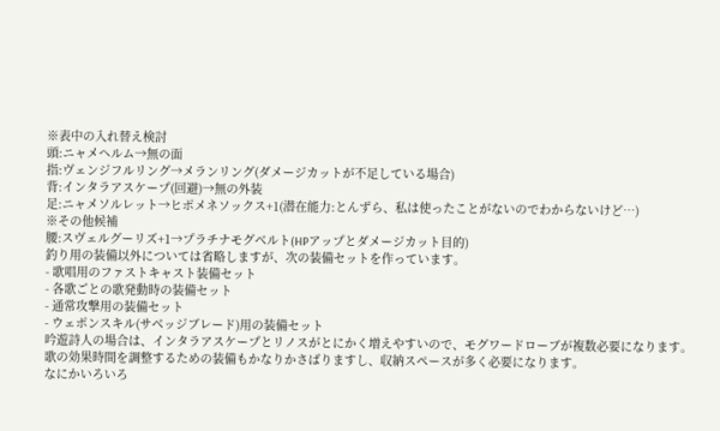※表中の入れ替え検討
頭:ニャメヘルム→無の面
指:ヴェンジフルリング→メランリング(ダメージカットが不足している場合)
背:インタラアスケープ(回避)→無の外装
足:ニャメソルレット→ヒポメネソックス+1(潜在能力:とんずら、私は使ったことがないのでわからないけど…)
※その他候補
腰:スヴェルグーリズ+1→プラチナモグベルト(HPアップとダメージカット目的)
釣り用の装備以外については省略しますが、次の装備セットを作っています。
- 歌唱用のファストキャスト装備セット
- 各歌ごとの歌発動時の装備セット
- 通常攻撃用の装備セット
- ウェポンスキル(サベッジブレード)用の装備セット
吟遊詩人の場合は、インタラアスケープとリノスがとにかく増えやすいので、モグワードローブが複数必要になります。歌の効果時間を調整するための装備もかなりかさばりますし、収納スペースが多く必要になります。
なにかいろいろ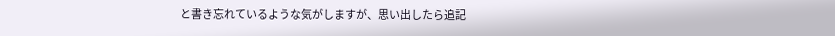と書き忘れているような気がしますが、思い出したら追記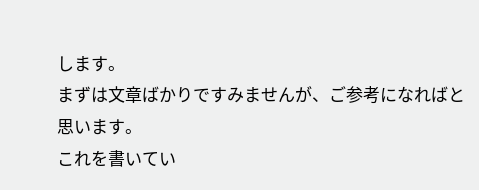します。
まずは文章ばかりですみませんが、ご参考になればと思います。
これを書いてい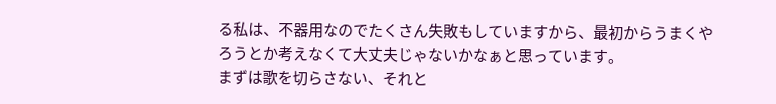る私は、不器用なのでたくさん失敗もしていますから、最初からうまくやろうとか考えなくて大丈夫じゃないかなぁと思っています。
まずは歌を切らさない、それと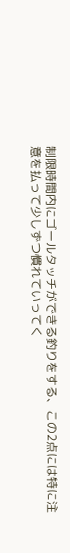制限時間内にゴールタッチができる釣りをする、この2点には特に注意を払って少しずつ慣れていってく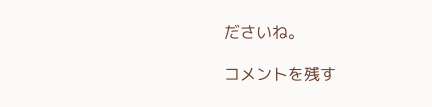ださいね。

コメントを残す